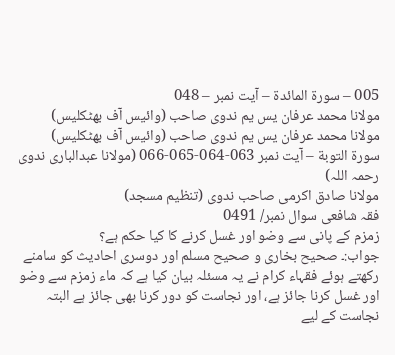005 – سورة المائدة – آیت نمبر – 048
مولانا محمد عرفان یس یم ندوی صاحب (وائیس آف بھٹكلیس)
مولانا محمد عرفان یس یم ندوی صاحب (وائیس آف بھٹكلیس)
سورة التوبة – آيت نمبر 063-064-065-066 (مولانا عبدالباری ندوی رحمہ اللہ)
مولانا صادق اكرمی صاحب ندوی (تنظیم مسجد)
فقہ شافعی سوال نمبر/ 0491
زمزم کے پانی سے وضو اور غسل کرنے کا کیا حکم ہے؟
جواب:۔ صحیح بخاری و صحیح مسلم اور دوسری احادیث کو سامنے رکھتے ہوئے فقہاء کرام نے یہ مسئلہ بیان کیا ہے کہ ماء زمزم سے وضو اور غسل کرنا جائز ہے، اور نجاست کو دور کرنا بھی جائز ہے البتہ نجاست کے لیے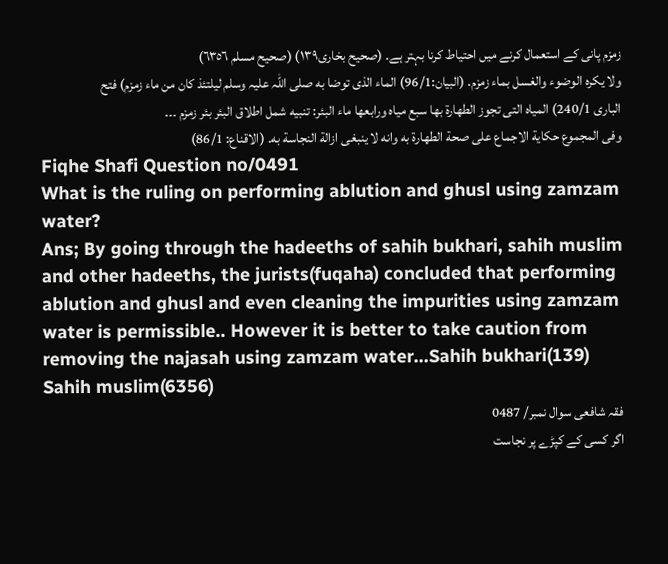زمزم پانی کے استعمال کرنے میں احتیاط کرنا بہتر ہے۔ (صحیح بخاری۱۳۹) (صحیح مسلم ٦٣٥٦)
ولا یکرہ الوضوء والغسل بماء زمزم. (البیان:96/1) الماء الذی توضا به صلی اللہ علیہ وسلم لیلتئذ کان من ماء زمزم) فتح الباری 240/1) المیاہ التی تجوز الطھارة بھا سبع میاہ ورابعھا ماء البئر: تنبیه شمل اطلاق البئر بئر زمزم ۔۔۔
وفی المجموع حکایة الاجماع علی صحة الطھارۃ به وانه لا ینبغی ازالة النجاسة به۔ (الاقناع: 86/1)
Fiqhe Shafi Question no/0491
What is the ruling on performing ablution and ghusl using zamzam water?
Ans; By going through the hadeeths of sahih bukhari, sahih muslim and other hadeeths, the jurists(fuqaha) concluded that performing ablution and ghusl and even cleaning the impurities using zamzam water is permissible.. However it is better to take caution from removing the najasah using zamzam water…Sahih bukhari(139) Sahih muslim(6356)
فقہ شافعی سوال نمبر/ 0487
اگر کسی کے کپڑے پر نجاست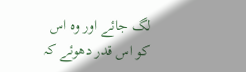لگ جائے اور وہ اس کو اس قدر دھوئے کہ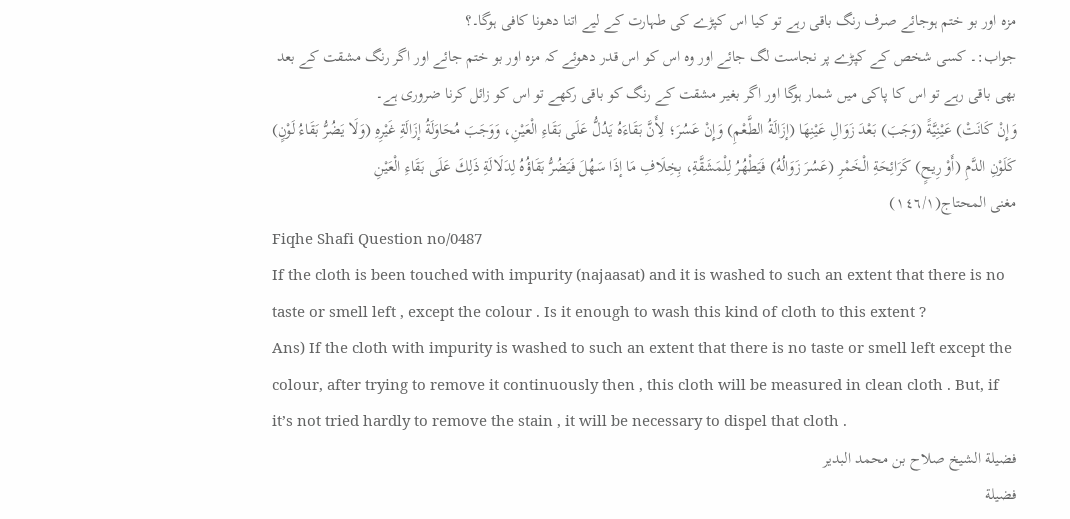مزہ اور بو ختم ہوجائے صرف رنگ باقی رہے تو کیا اس کپڑے کی طہارت کے لیے اتنا دھونا کافی ہوگا۔؟
جواب:۔ کسی شخص کے کپڑے پر نجاست لگ جائے اور وہ اس کو اس قدر دھوئے کہ مزہ اور بو ختم جائے اور اگر رنگ مشقت کے بعد بھی باقی رہے تو اس کا پاکی میں شمار ہوگا اور اگر بغیر مشقت کے رنگ کو باقی رکھے تو اس کو زائل کرنا ضروری ہے۔
وَإِنْ كَانَتْ) عَيْنِيَّةً (وَجَبَ) بَعْدَ زَوَالِ عَيْنِهَا (إزَالَةُ الطَّعْمِ) وَإِنْ عَسُرَ؛ لِأَنَّ بَقَاءَهُ يَدُلُّ عَلَى بَقَاءِ الْعَيْنِ، وَوَجَبَ مُحَاوَلَةُ إزَالَةِ غَيْرِهِ (وَلَا يَضُرُّ بَقَاءُ لَوْنٍ) كَلَوْنِ الدَّمِ (أَوْ رِيحٍ) كَرَائِحَةِ الْخَمْرِ (عَسُرَ زَوَالُهُ) فَيَطْهُرُ لِلْمَشَقَّةِ، بِخِلَافِ مَا إذَا سَهُلَ فَيَضُرُّ بَقَاؤُهُ لِدَلَالَةِ ذَلِكَ عَلَى بَقَاءِ الْعَيْنِ
مغنی المحتاج(١٤٦/۱)
Fiqhe Shafi Question no/0487
If the cloth is been touched with impurity (najaasat) and it is washed to such an extent that there is no taste or smell left , except the colour . Is it enough to wash this kind of cloth to this extent ?
Ans) If the cloth with impurity is washed to such an extent that there is no taste or smell left except the colour, after trying to remove it continuously then , this cloth will be measured in clean cloth . But, if it’s not tried hardly to remove the stain , it will be necessary to dispel that cloth .
فضيلة الشيخ صلاح بن محمد البدير
فضيلة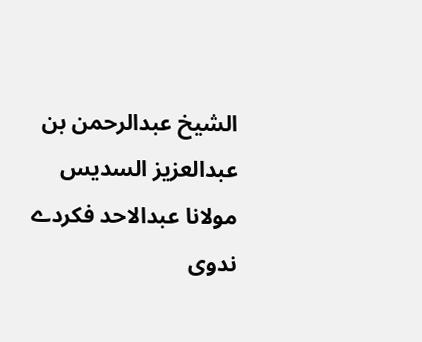الشيخ عبدالرحمن بن عبدالعزيز السديس
مولانا عبدالاحد فكردے ندوی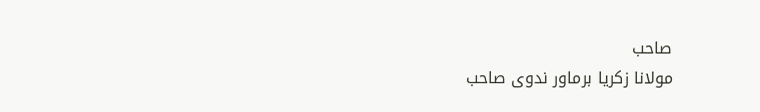صاحب
مولانا زكریا برماور ندوی صاحب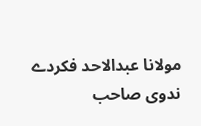مولانا عبدالاحد فكردے ندوی صاحب